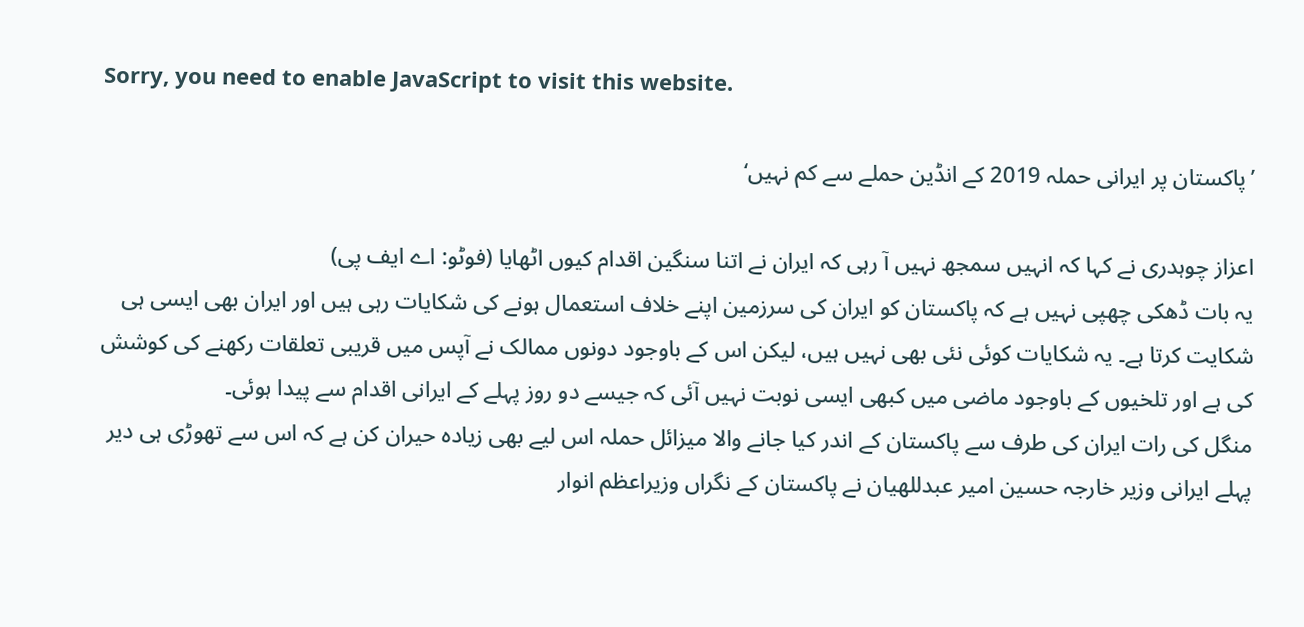Sorry, you need to enable JavaScript to visit this website.

’پاکستان پر ایرانی حملہ 2019 کے انڈین حملے سے کم نہیں‘

اعزاز چوہدری نے کہا کہ انہیں سمجھ نہیں آ رہی کہ ایران نے اتنا سنگین اقدام کیوں اٹھایا (فوٹو: اے ایف پی)
یہ بات ڈھکی چھپی نہیں ہے کہ پاکستان کو ایران کی سرزمین اپنے خلاف استعمال ہونے کی شکایات رہی ہیں اور ایران بھی ایسی ہی شکایت کرتا ہے۔ یہ شکایات کوئی نئی بھی نہیں ہیں، لیکن اس کے باوجود دونوں ممالک نے آپس میں قریبی تعلقات رکھنے کی کوشش کی ہے اور تلخیوں کے باوجود ماضی میں کبھی ایسی نوبت نہیں آئی کہ جیسے دو روز پہلے کے ایرانی اقدام سے پیدا ہوئی۔
منگل کی رات ایران کی طرف سے پاکستان کے اندر کیا جانے والا میزائل حملہ اس لیے بھی زیادہ حیران کن ہے کہ اس سے تھوڑی ہی دیر پہلے ایرانی وزیر خارجہ حسین امیر عبدللھیان نے پاکستان کے نگراں وزیراعظم انوار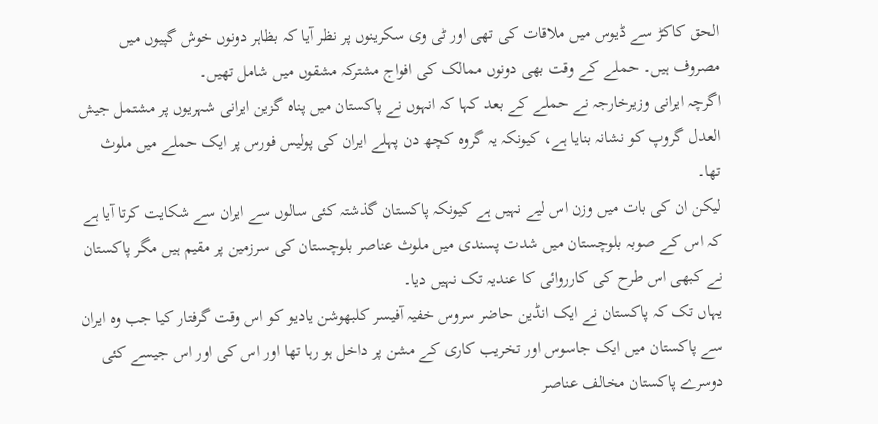الحق کاکڑ سے ڈیوس میں ملاقات کی تھی اور ٹی وی سکرینوں پر نظر آیا کہ بظاہر دونوں خوش گپیوں میں مصروف ہیں۔ حملے کے وقت بھی دونوں ممالک کی افواج مشترکہ مشقوں میں شامل تھیں۔
اگرچہ ایرانی وزیرخارجہ نے حملے کے بعد کہا کہ انہوں نے پاکستان میں پناہ گزین ایرانی شہریوں پر مشتمل جیش العدل گروپ کو نشانہ بنایا ہے، کیونکہ یہ گروہ کچھ دن پہلے ایران کی پولیس فورس پر ایک حملے میں ملوث تھا۔
لیکن ان کی بات میں وزن اس لیے نہیں ہے کیونکہ پاکستان گذشتہ کئی سالوں سے ایران سے شکایت کرتا آیا ہے کہ اس کے صوبہ بلوچستان میں شدت پسندی میں ملوث عناصر بلوچستان کی سرزمین پر مقیم ہیں مگر پاکستان نے کبھی اس طرح کی کارروائی کا عندیہ تک نہیں دیا۔
یہاں تک کہ پاکستان نے ایک انڈین حاضر سروس خفیہ آفیسر کلبھوشن یادیو کو اس وقت گرفتار کیا جب وہ ایران سے پاکستان میں ایک جاسوس اور تخریب کاری کے مشن پر داخل ہو رہا تھا اور اس کی اور اس جیسے کئی دوسرے پاکستان مخالف عناصر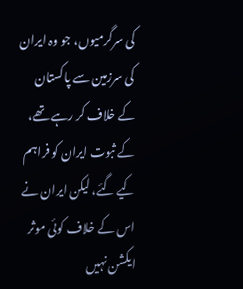کی سرگرمیوں، جو وہ ایران کی سرزمین سے پاکستان کے خلاف کر رہے تھے، کے ثبوت ایران کو فراہم کیے گئے، لیکن ایران نے اس کے خلاف کوئی موثر ایکشن نہیں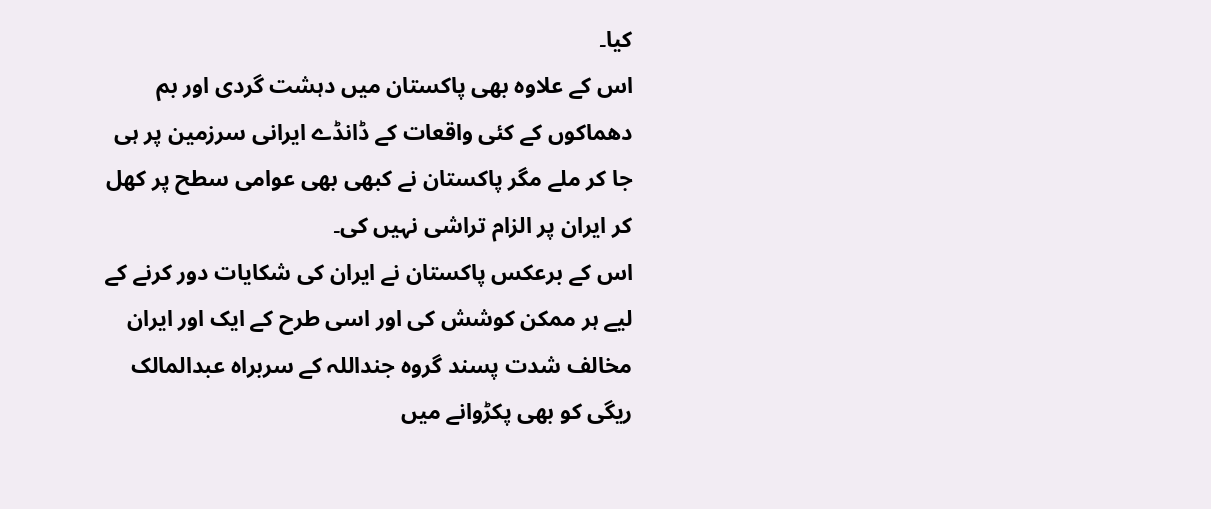کیا۔
اس کے علاوہ بھی پاکستان میں دہشت گردی اور بم دھماکوں کے کئی واقعات کے ڈانڈے ایرانی سرزمین پر ہی جا کر ملے مگر پاکستان نے کبھی بھی عوامی سطح پر کھل کر ایران پر الزام تراشی نہیں کی۔
اس کے برعکس پاکستان نے ایران کی شکایات دور کرنے کے لیے ہر ممکن کوشش کی اور اسی طرح کے ایک اور ایران مخالف شدت پسند گروہ جنداللہ کے سربراہ عبدالمالک ریگی کو بھی پکڑوانے میں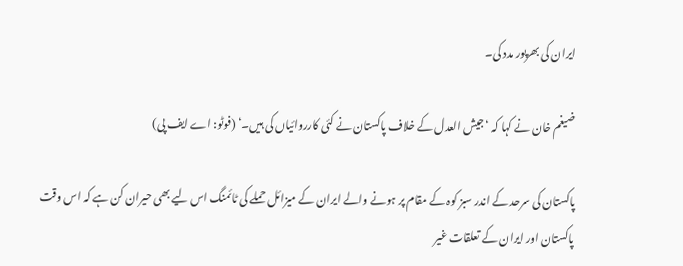ایران کی بھرپور مدد کی۔

ضیغم خان نے کہا کہ ‘جیش العدل کے خلاف پاکستان نے کئی کارروائیاں کی ہیں۔‘ (فوٹو: اے ایف پی)

پاکستان کی سرحد کے اندر سبز کوہ کے مقام پر ہونے والے ایران کے میزائل حملے کی ٹائمنگ اس لیے بھی حیران کن ہے کہ اس وقت پاکستان اور ایران کے تعلقات غیر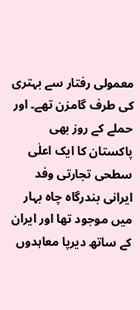معمولی رفتار سے بہتری کی طرف گامزن تھے۔ اور حملے کے روز بھی پاکستان کا ایک اعلٰی سطحی تجارتی وفد ایرانی بندرگاہ چاہ بہار میں موجود تھا اور ایران کے ساتھ دیرپا معاہدوں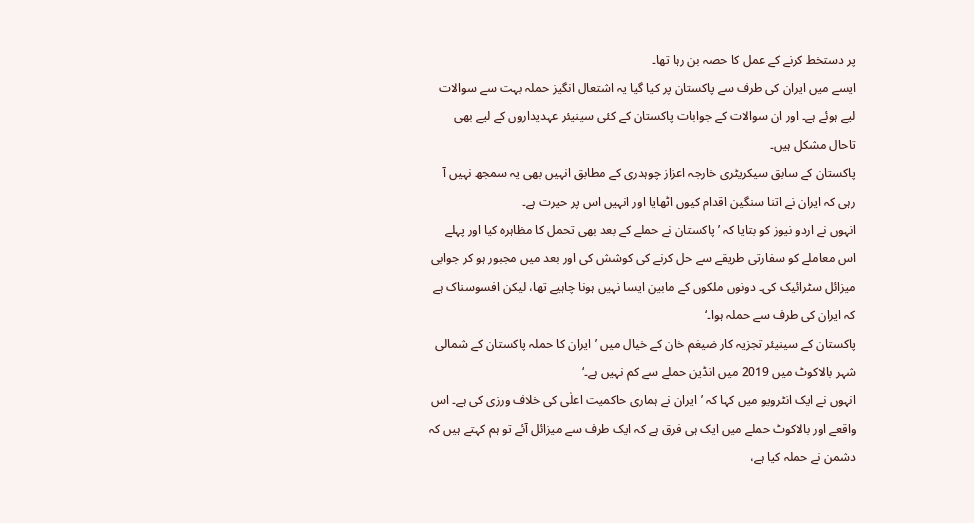پر دستخط کرنے کے عمل کا حصہ بن رہا تھا۔
ایسے میں ایران کی طرف سے پاکستان پر کیا گیا یہ اشتعال انگیز حملہ بہت سے سوالات لیے ہوئے ہے۔ اور ان سوالات کے جوابات پاکستان کے کئی سینیئر عہدیداروں کے لیے بھی تاحال مشکل ہیں۔
پاکستان کے سابق سیکریٹری خارجہ اعزاز چوہدری کے مطابق انہیں بھی یہ سمجھ نہیں آ رہی کہ ایران نے اتنا سنگین اقدام کیوں اٹھایا اور انہیں اس پر حیرت ہے۔
انہوں نے اردو نیوز کو بتایا کہ ’پاکستان نے حملے کے بعد بھی تحمل کا مظاہرہ کیا اور پہلے اس معاملے کو سفارتی طریقے سے حل کرنے کی کوشش کی اور بعد میں مجبور ہو کر جوابی میزائل سٹرائیک کی۔ دونوں ملکوں کے مابین ایسا نہیں ہونا چاہیے تھا، لیکن افسوسناک ہے کہ ایران کی طرف سے حملہ ہوا۔‘
پاکستان کے سینیئر تجزیہ کار ضیغم خان کے خیال میں ’ایران کا حملہ پاکستان کے شمالی شہر بالاکوٹ میں 2019 میں انڈین حملے سے کم نہیں ہے۔‘
انہوں نے ایک انٹرویو میں کہا کہ ’ایران نے ہماری حاکمیت اعلٰی کی خلاف ورزی کی ہے۔ اس واقعے اور بالاکوٹ حملے میں ایک ہی فرق ہے کہ ایک طرف سے میزائل آئے تو ہم کہتے ہیں کہ دشمن نے حملہ کیا ہے،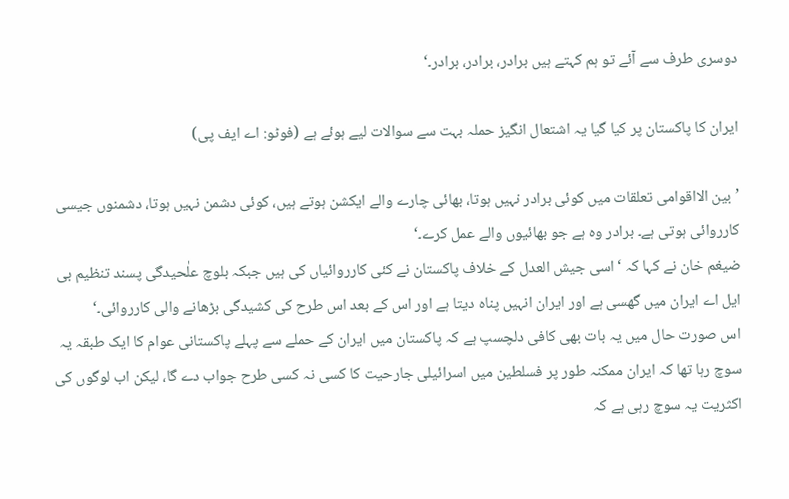دوسری طرف سے آئے تو ہم کہتے ہیں برادر، برادر، برادر۔‘

ایران کا پاکستان پر کیا گیا یہ اشتعال انگیز حملہ بہت سے سوالات لیے ہوئے ہے (فوٹو: اے ایف پی)

’بین الااقوامی تعلقات میں کوئی برادر نہیں ہوتا، بھائی چارے والے ایکشن ہوتے ہیں، کوئی دشمن نہیں ہوتا، دشمنوں جیسی کارروائی ہوتی ہے۔ برادر وہ ہے جو بھائیوں والے عمل کرے۔‘
ضیغم خان نے کہا کہ ‘اسی جیش العدل کے خلاف پاکستان نے کئی کارروائیاں کی ہیں جبکہ بلوچ علٰحیدگی پسند تنظیم بی ایل اے ایران میں گھسی ہے اور ایران انہیں پناہ دیتا ہے اور اس کے بعد اس طرح کی کشیدگی بڑھانے والی کارروائی۔‘
اس صورت حال میں یہ بات بھی کافی دلچسپ ہے کہ پاکستان میں ایران کے حملے سے پہلے پاکستانی عوام کا ایک طبقہ یہ سوچ رہا تھا کہ ایران ممکنہ طور پر فسلطین میں اسرائیلی جارحیت کا کسی نہ کسی طرح جواب دے گا، لیکن اب لوگوں کی اکثریت یہ سوچ رہی ہے کہ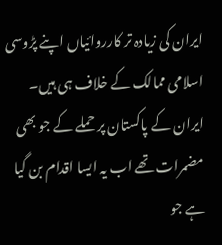ایران کی زیادہ تر کارروائیاں اپنے پڑوسی اسلامی ممالک کے خلاف ہی ہیں۔
ایران کے پاکستان پر حملے کے جو بھی مضمرات تھے اب یہ ایسا اقدام بن گیا ہے جو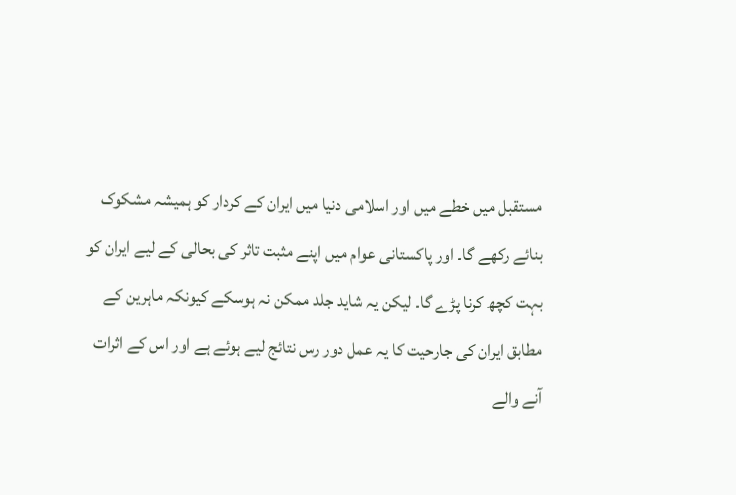مستقبل میں خطے میں اور اسلامی دنیا میں ایران کے کردار کو ہمیشہ مشکوک بنائے رکھے گا۔ اور پاکستانی عوام میں اپنے مثبت تاثر کی بحالی کے لیے ایران کو بہت کچھ کرنا پڑے گا۔ لیکن یہ شاید جلد ممکن نہ ہوسکے کیونکہ ماہرین کے مطابق ایران کی جارحیت کا یہ عمل دور رس نتائج لیے ہوئے ہے اور اس کے اثرات آنے والے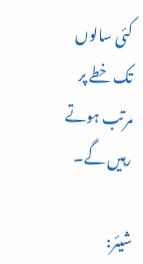کئی سالوں تک خطے پر مرتب ہوتے رہیں گے۔

شیئر: